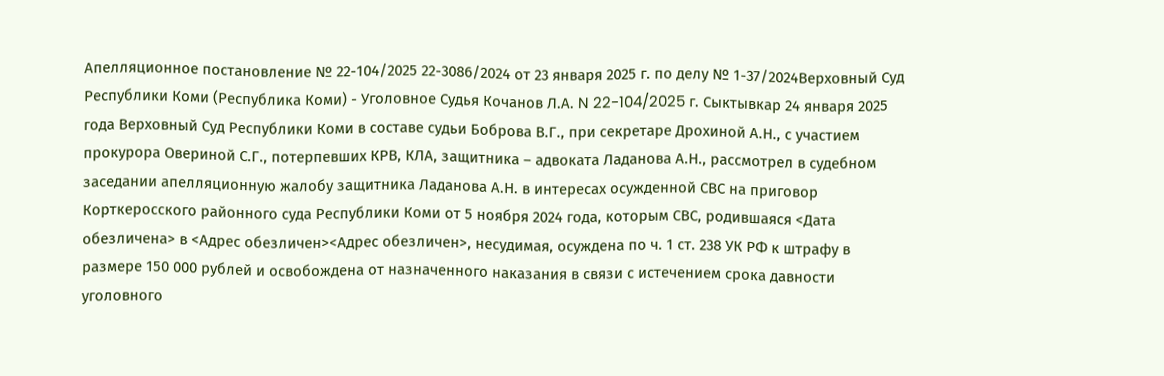Апелляционное постановление № 22-104/2025 22-3086/2024 от 23 января 2025 г. по делу № 1-37/2024Верховный Суд Республики Коми (Республика Коми) - Уголовное Судья Кочанов Л.А. N 22-104/2025 г. Сыктывкар 24 января 2025 года Верховный Суд Республики Коми в составе судьи Боброва В.Г., при секретаре Дрохиной А.Н., с участием прокурора Овериной С.Г., потерпевших КРВ, КЛА, защитника – адвоката Ладанова А.Н., рассмотрел в судебном заседании апелляционную жалобу защитника Ладанова А.Н. в интересах осужденной СВС на приговор Корткеросского районного суда Республики Коми от 5 ноября 2024 года, которым СВС, родившаяся <Дата обезличена> в <Адрес обезличен><Адрес обезличен>, несудимая, осуждена по ч. 1 ст. 238 УК РФ к штрафу в размере 150 000 рублей и освобождена от назначенного наказания в связи с истечением срока давности уголовного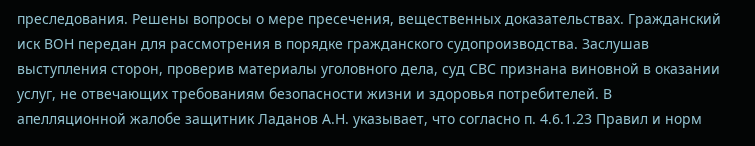преследования. Решены вопросы о мере пресечения, вещественных доказательствах. Гражданский иск ВОН передан для рассмотрения в порядке гражданского судопроизводства. Заслушав выступления сторон, проверив материалы уголовного дела, суд СВС признана виновной в оказании услуг, не отвечающих требованиям безопасности жизни и здоровья потребителей. В апелляционной жалобе защитник Ладанов А.Н. указывает, что согласно п. 4.6.1.23 Правил и норм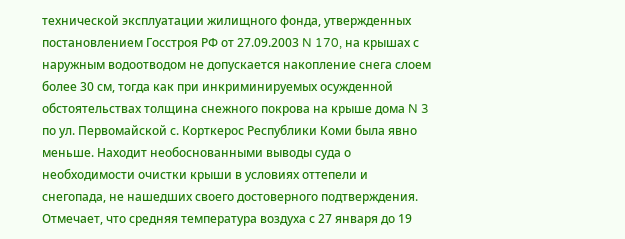технической эксплуатации жилищного фонда, утвержденных постановлением Госстроя РФ от 27.09.2003 N 170, на крышах с наружным водоотводом не допускается накопление снега слоем более 30 см, тогда как при инкриминируемых осужденной обстоятельствах толщина снежного покрова на крыше дома N 3 по ул. Первомайской с. Корткерос Республики Коми была явно меньше. Находит необоснованными выводы суда о необходимости очистки крыши в условиях оттепели и снегопада, не нашедших своего достоверного подтверждения. Отмечает, что средняя температура воздуха с 27 января до 19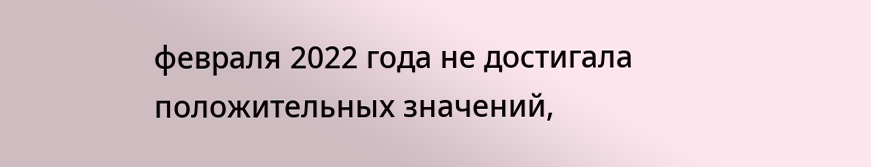февраля 2022 года не достигала положительных значений,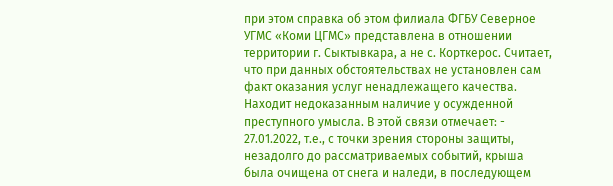при этом справка об этом филиала ФГБУ Северное УГМС «Коми ЦГМС» представлена в отношении территории г. Сыктывкара, а не с. Корткерос. Считает, что при данных обстоятельствах не установлен сам факт оказания услуг ненадлежащего качества. Находит недоказанным наличие у осужденной преступного умысла. В этой связи отмечает: - 27.01.2022, т.е., с точки зрения стороны защиты, незадолго до рассматриваемых событий, крыша была очищена от снега и наледи, в последующем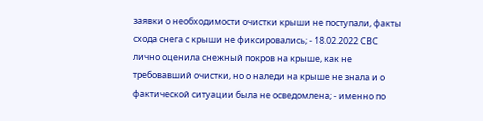заявки о необходимости очистки крыши не поступали, факты схода снега с крыши не фиксировались; - 18.02.2022 СВС лично оценила снежный покров на крыше, как не требовавший очистки, но о наледи на крыше не знала и о фактической ситуации была не осведомлена; - именно по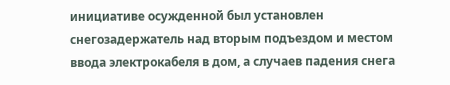инициативе осужденной был установлен снегозадержатель над вторым подъездом и местом ввода электрокабеля в дом, а случаев падения снега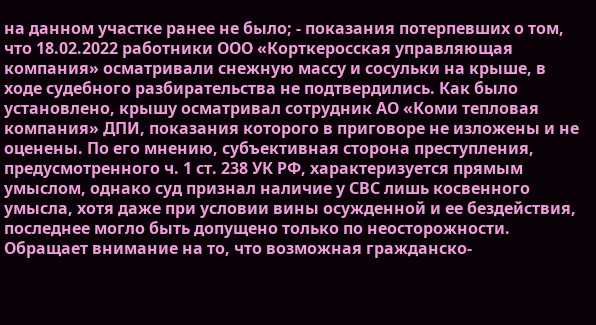на данном участке ранее не было; - показания потерпевших о том, что 18.02.2022 работники ООО «Корткеросская управляющая компания» осматривали снежную массу и сосульки на крыше, в ходе судебного разбирательства не подтвердились. Как было установлено, крышу осматривал сотрудник АО «Коми тепловая компания» ДПИ, показания которого в приговоре не изложены и не оценены. По его мнению, субъективная сторона преступления, предусмотренного ч. 1 ст. 238 УК РФ, характеризуется прямым умыслом, однако суд признал наличие у СВС лишь косвенного умысла, хотя даже при условии вины осужденной и ее бездействия, последнее могло быть допущено только по неосторожности. Обращает внимание на то, что возможная гражданско-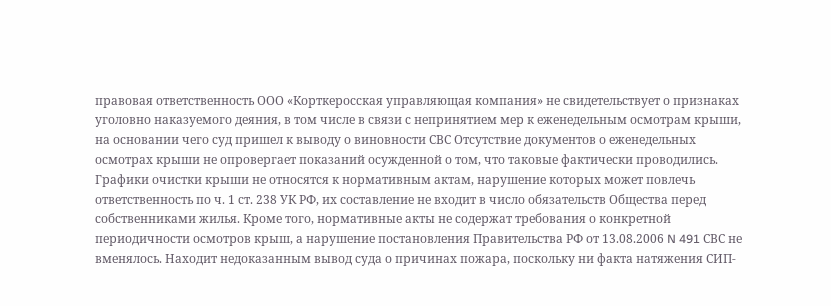правовая ответственность ООО «Корткеросская управляющая компания» не свидетельствует о признаках уголовно наказуемого деяния, в том числе в связи с непринятием мер к еженедельным осмотрам крыши, на основании чего суд пришел к выводу о виновности СВС Отсутствие документов о еженедельных осмотрах крыши не опровергает показаний осужденной о том, что таковые фактически проводились. Графики очистки крыши не относятся к нормативным актам, нарушение которых может повлечь ответственность по ч. 1 ст. 238 УК РФ, их составление не входит в число обязательств Общества перед собственниками жилья. Кроме того, нормативные акты не содержат требования о конкретной периодичности осмотров крыш, а нарушение постановления Правительства РФ от 13.08.2006 N 491 СВС не вменялось. Находит недоказанным вывод суда о причинах пожара, поскольку ни факта натяжения СИП-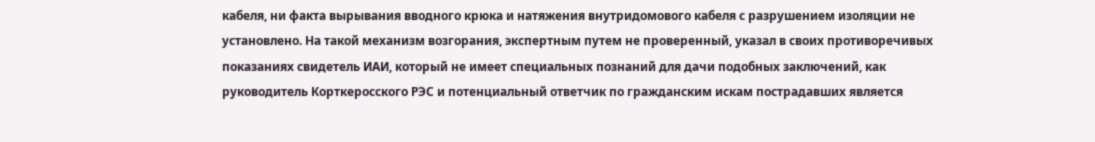кабеля, ни факта вырывания вводного крюка и натяжения внутридомового кабеля с разрушением изоляции не установлено. На такой механизм возгорания, экспертным путем не проверенный, указал в своих противоречивых показаниях свидетель ИАИ, который не имеет специальных познаний для дачи подобных заключений, как руководитель Корткеросского РЭС и потенциальный ответчик по гражданским искам пострадавших является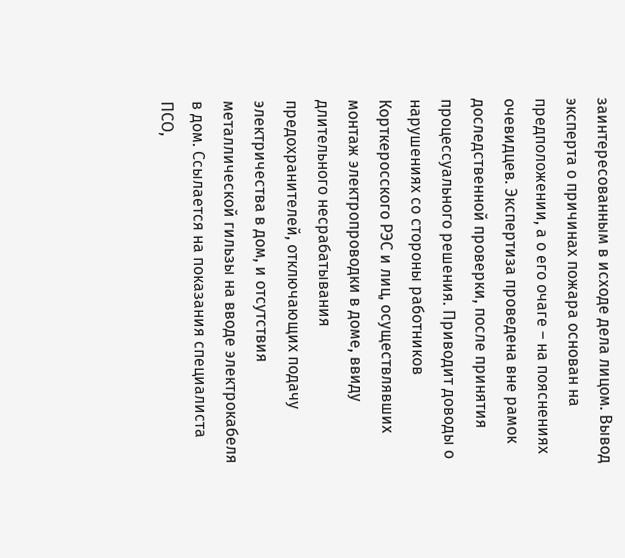заинтересованным в исходе дела лицом. Вывод эксперта о причинах пожара основан на предположении, а о его очаге – на пояснениях очевидцев. Экспертиза проведена вне рамок доследственной проверки, после принятия процессуального решения. Приводит доводы о нарушениях со стороны работников Корткеросского РЭС и лиц, осуществлявших монтаж электропроводки в доме, ввиду длительного несрабатывания предохранителей, отключающих подачу электричества в дом, и отсутствия металлической гильзы на вводе электрокабеля в дом. Ссылается на показания специалиста ПСО,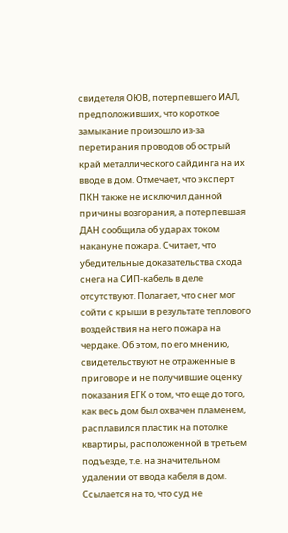свидетеля ОЮВ, потерпевшего ИАЛ, предположивших, что короткое замыкание произошло из-за перетирания проводов об острый край металлического сайдинга на их вводе в дом. Отмечает, что эксперт ПКН также не исключил данной причины возгорания, а потерпевшая ДАН сообщила об ударах током накануне пожара. Считает, что убедительные доказательства схода снега на СИП-кабель в деле отсутствуют. Полагает, что снег мог сойти с крыши в результате теплового воздействия на него пожара на чердаке. Об этом, по его мнению, свидетельствуют не отраженные в приговоре и не получившие оценку показания ЕГК о том, что еще до того, как весь дом был охвачен пламенем, расплавился пластик на потолке квартиры, расположенной в третьем подъезде, т.е. на значительном удалении от ввода кабеля в дом. Ссылается на то, что суд не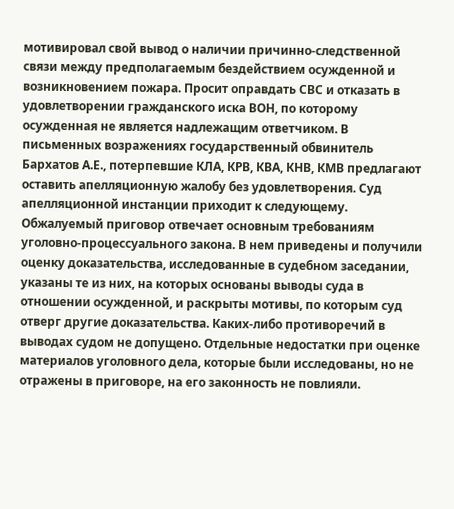мотивировал свой вывод о наличии причинно-следственной связи между предполагаемым бездействием осужденной и возникновением пожара. Просит оправдать СВС и отказать в удовлетворении гражданского иска ВОН, по которому осужденная не является надлежащим ответчиком. В письменных возражениях государственный обвинитель Бархатов А.Е., потерпевшие КЛА, КРВ, КВА, КНВ, КМВ предлагают оставить апелляционную жалобу без удовлетворения. Суд апелляционной инстанции приходит к следующему. Обжалуемый приговор отвечает основным требованиям уголовно-процессуального закона. В нем приведены и получили оценку доказательства, исследованные в судебном заседании, указаны те из них, на которых основаны выводы суда в отношении осужденной, и раскрыты мотивы, по которым суд отверг другие доказательства. Каких-либо противоречий в выводах судом не допущено. Отдельные недостатки при оценке материалов уголовного дела, которые были исследованы, но не отражены в приговоре, на его законность не повлияли.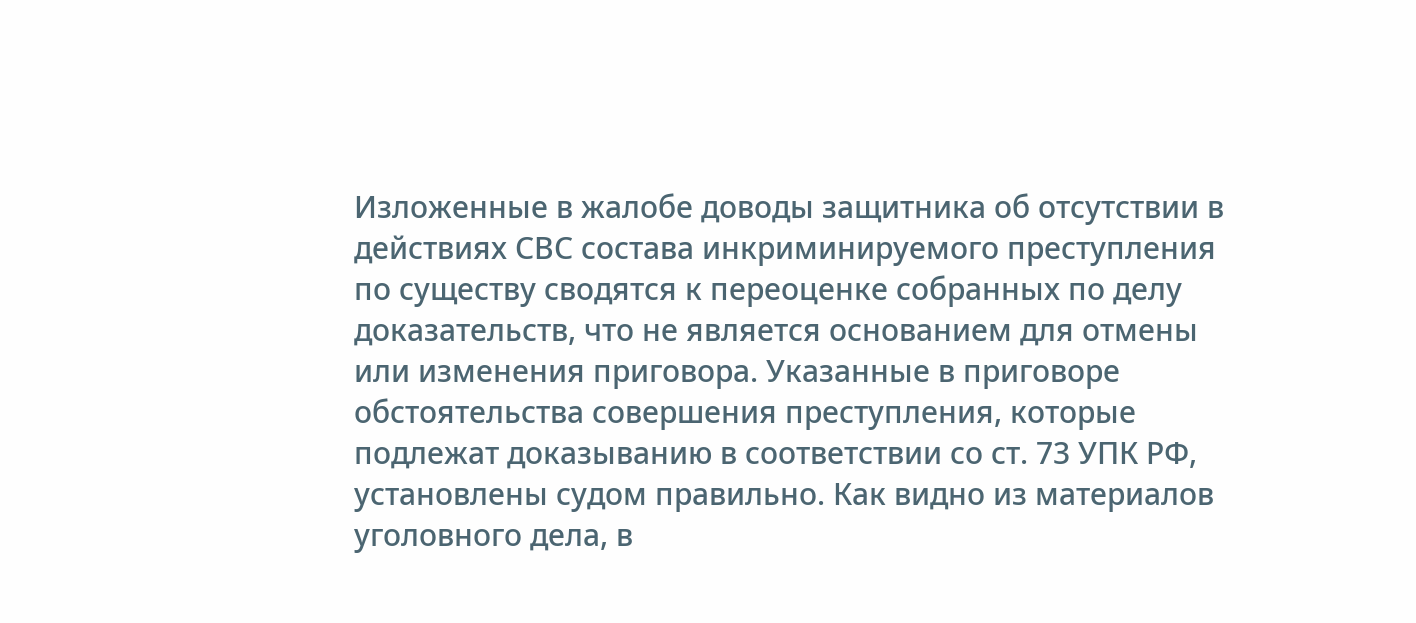Изложенные в жалобе доводы защитника об отсутствии в действиях СВС состава инкриминируемого преступления по существу сводятся к переоценке собранных по делу доказательств, что не является основанием для отмены или изменения приговора. Указанные в приговоре обстоятельства совершения преступления, которые подлежат доказыванию в соответствии со ст. 73 УПК РФ, установлены судом правильно. Как видно из материалов уголовного дела, в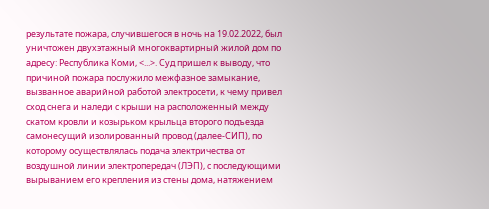результате пожара, случившегося в ночь на 19.02.2022, был уничтожен двухэтажный многоквартирный жилой дом по адресу: Республика Коми, <...>. Суд пришел к выводу, что причиной пожара послужило межфазное замыкание, вызванное аварийной работой электросети, к чему привел сход снега и наледи с крыши на расположенный между скатом кровли и козырьком крыльца второго подъезда самонесущий изолированный провод (далее-СИП), по которому осуществлялась подача электричества от воздушной линии электропередач (ЛЭП), с последующими вырыванием его крепления из стены дома, натяжением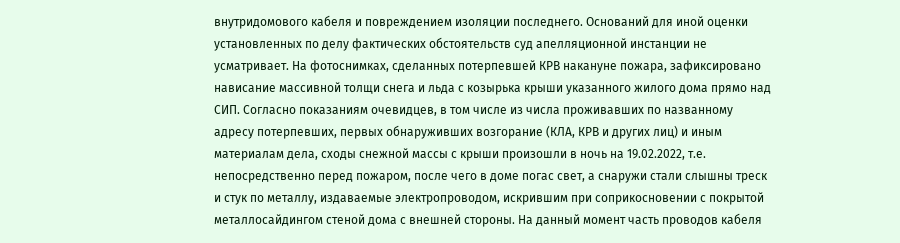внутридомового кабеля и повреждением изоляции последнего. Оснований для иной оценки установленных по делу фактических обстоятельств суд апелляционной инстанции не усматривает. На фотоснимках, сделанных потерпевшей КРВ накануне пожара, зафиксировано нависание массивной толщи снега и льда с козырька крыши указанного жилого дома прямо над СИП. Согласно показаниям очевидцев, в том числе из числа проживавших по названному адресу потерпевших, первых обнаруживших возгорание (КЛА, КРВ и других лиц) и иным материалам дела, сходы снежной массы с крыши произошли в ночь на 19.02.2022, т.е. непосредственно перед пожаром, после чего в доме погас свет, а снаружи стали слышны треск и стук по металлу, издаваемые электропроводом, искрившим при соприкосновении с покрытой металлосайдингом стеной дома с внешней стороны. На данный момент часть проводов кабеля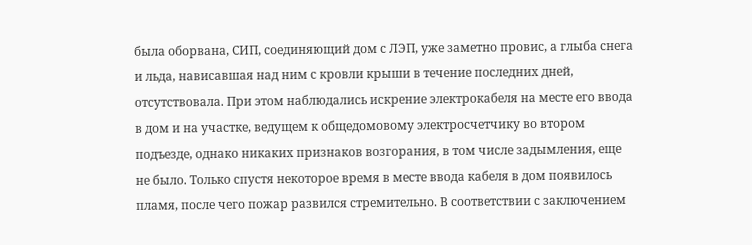была оборвана, СИП, соединяющий дом с ЛЭП, уже заметно провис, а глыба снега и льда, нависавшая над ним с кровли крыши в течение последних дней, отсутствовала. При этом наблюдались искрение электрокабеля на месте его ввода в дом и на участке, ведущем к общедомовому электросчетчику во втором подъезде, однако никаких признаков возгорания, в том числе задымления, еще не было. Только спустя некоторое время в месте ввода кабеля в дом появилось пламя, после чего пожар развился стремительно. В соответствии с заключением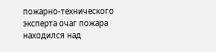пожарно-технического эксперта очаг пожара находился над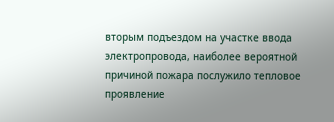вторым подъездом на участке ввода электропровода, наиболее вероятной причиной пожара послужило тепловое проявление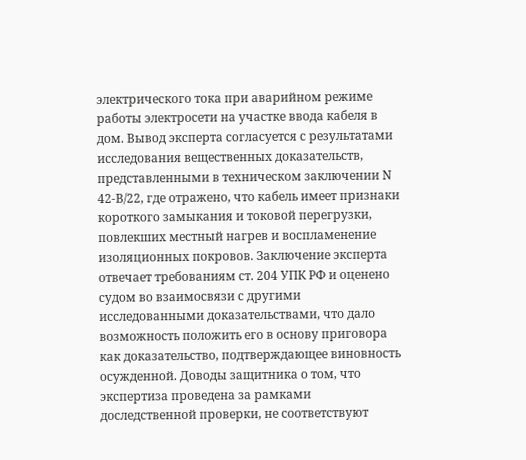электрического тока при аварийном режиме работы электросети на участке ввода кабеля в дом. Вывод эксперта согласуется с результатами исследования вещественных доказательств, представленными в техническом заключении N 42-В/22, где отражено, что кабель имеет признаки короткого замыкания и токовой перегрузки, повлекших местный нагрев и воспламенение изоляционных покровов. Заключение эксперта отвечает требованиям ст. 204 УПК РФ и оценено судом во взаимосвязи с другими исследованными доказательствами, что дало возможность положить его в основу приговора как доказательство, подтверждающее виновность осужденной. Доводы защитника о том, что экспертиза проведена за рамками доследственной проверки, не соответствуют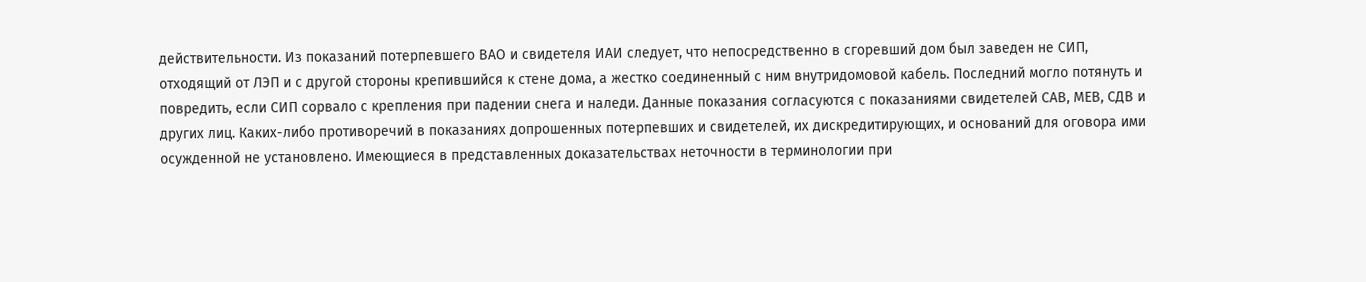действительности. Из показаний потерпевшего ВАО и свидетеля ИАИ следует, что непосредственно в сгоревший дом был заведен не СИП, отходящий от ЛЭП и с другой стороны крепившийся к стене дома, а жестко соединенный с ним внутридомовой кабель. Последний могло потянуть и повредить, если СИП сорвало с крепления при падении снега и наледи. Данные показания согласуются с показаниями свидетелей САВ, МЕВ, СДВ и других лиц. Каких-либо противоречий в показаниях допрошенных потерпевших и свидетелей, их дискредитирующих, и оснований для оговора ими осужденной не установлено. Имеющиеся в представленных доказательствах неточности в терминологии при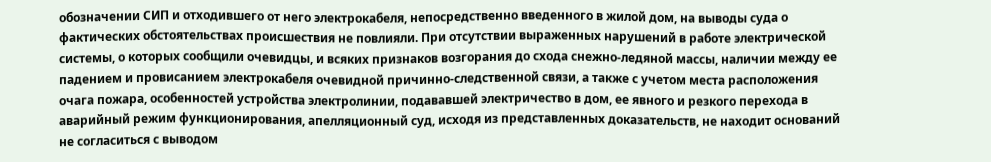обозначении СИП и отходившего от него электрокабеля, непосредственно введенного в жилой дом, на выводы суда о фактических обстоятельствах происшествия не повлияли. При отсутствии выраженных нарушений в работе электрической системы, о которых сообщили очевидцы, и всяких признаков возгорания до схода снежно-ледяной массы, наличии между ее падением и провисанием электрокабеля очевидной причинно-следственной связи, а также с учетом места расположения очага пожара, особенностей устройства электролинии, подававшей электричество в дом, ее явного и резкого перехода в аварийный режим функционирования, апелляционный суд, исходя из представленных доказательств, не находит оснований не согласиться с выводом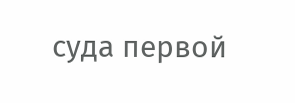суда первой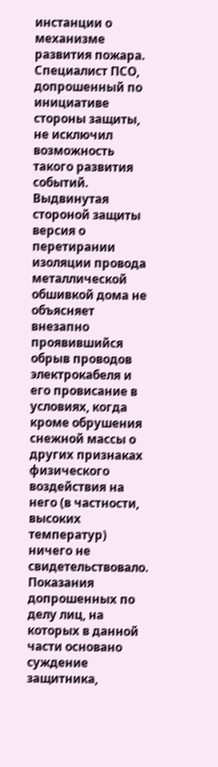инстанции о механизме развития пожара. Специалист ПСО, допрошенный по инициативе стороны защиты, не исключил возможность такого развития событий. Выдвинутая стороной защиты версия о перетирании изоляции провода металлической обшивкой дома не объясняет внезапно проявившийся обрыв проводов электрокабеля и его провисание в условиях, когда кроме обрушения снежной массы о других признаках физического воздействия на него (в частности, высоких температур) ничего не свидетельствовало. Показания допрошенных по делу лиц, на которых в данной части основано суждение защитника,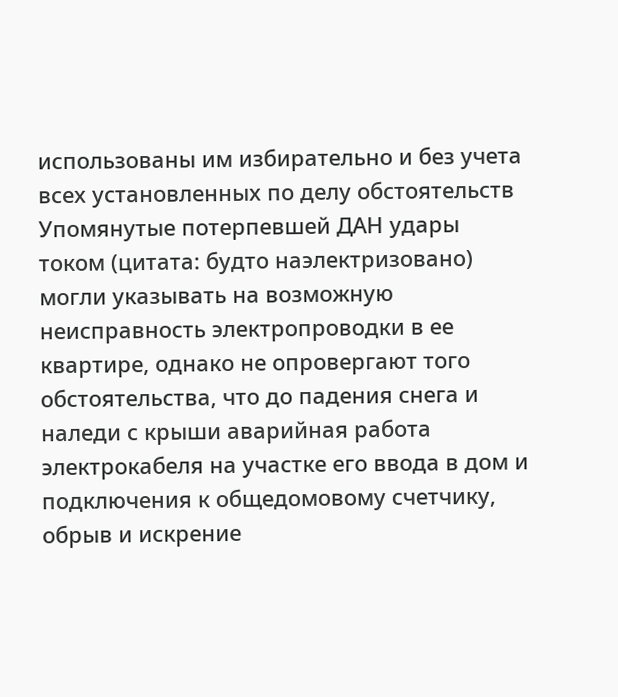использованы им избирательно и без учета всех установленных по делу обстоятельств Упомянутые потерпевшей ДАН удары током (цитата: будто наэлектризовано) могли указывать на возможную неисправность электропроводки в ее квартире, однако не опровергают того обстоятельства, что до падения снега и наледи с крыши аварийная работа электрокабеля на участке его ввода в дом и подключения к общедомовому счетчику, обрыв и искрение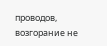проводов, возгорание не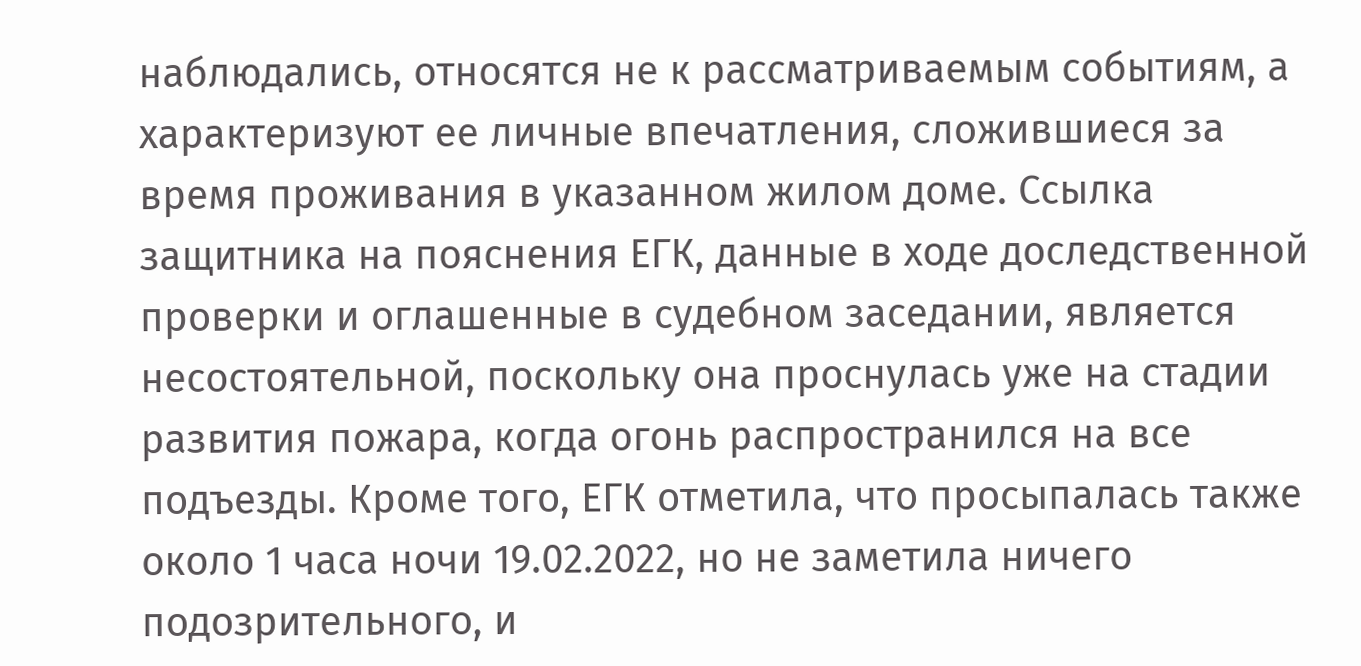наблюдались, относятся не к рассматриваемым событиям, а характеризуют ее личные впечатления, сложившиеся за время проживания в указанном жилом доме. Ссылка защитника на пояснения ЕГК, данные в ходе доследственной проверки и оглашенные в судебном заседании, является несостоятельной, поскольку она проснулась уже на стадии развития пожара, когда огонь распространился на все подъезды. Кроме того, ЕГК отметила, что просыпалась также около 1 часа ночи 19.02.2022, но не заметила ничего подозрительного, и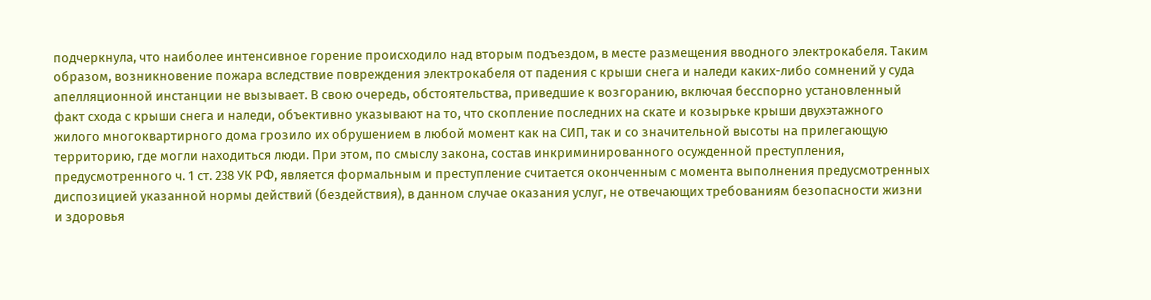подчеркнула, что наиболее интенсивное горение происходило над вторым подъездом, в месте размещения вводного электрокабеля. Таким образом, возникновение пожара вследствие повреждения электрокабеля от падения с крыши снега и наледи каких-либо сомнений у суда апелляционной инстанции не вызывает. В свою очередь, обстоятельства, приведшие к возгоранию, включая бесспорно установленный факт схода с крыши снега и наледи, объективно указывают на то, что скопление последних на скате и козырьке крыши двухэтажного жилого многоквартирного дома грозило их обрушением в любой момент как на СИП, так и со значительной высоты на прилегающую территорию, где могли находиться люди. При этом, по смыслу закона, состав инкриминированного осужденной преступления, предусмотренного ч. 1 ст. 238 УК РФ, является формальным и преступление считается оконченным с момента выполнения предусмотренных диспозицией указанной нормы действий (бездействия), в данном случае оказания услуг, не отвечающих требованиям безопасности жизни и здоровья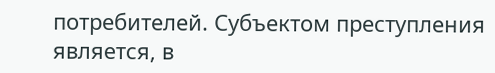потребителей. Субъектом преступления является, в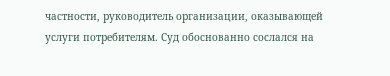частности, руководитель организации, оказывающей услуги потребителям. Суд обоснованно сослался на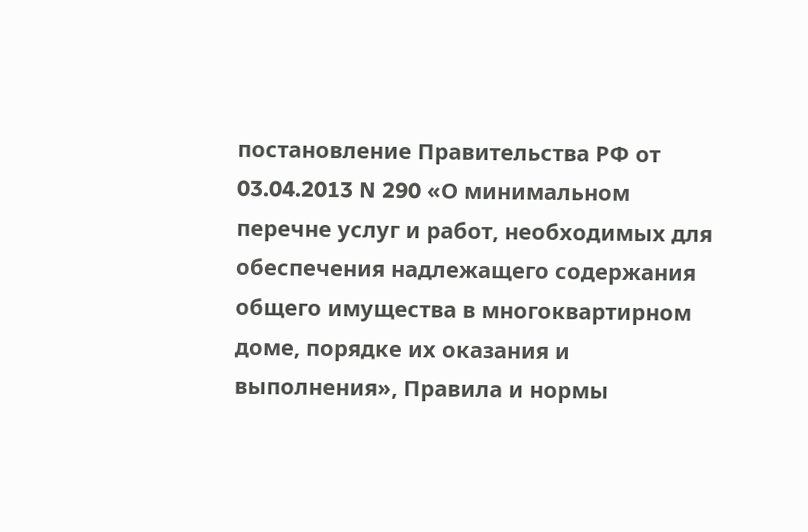постановление Правительства РФ от 03.04.2013 N 290 «О минимальном перечне услуг и работ, необходимых для обеспечения надлежащего содержания общего имущества в многоквартирном доме, порядке их оказания и выполнения», Правила и нормы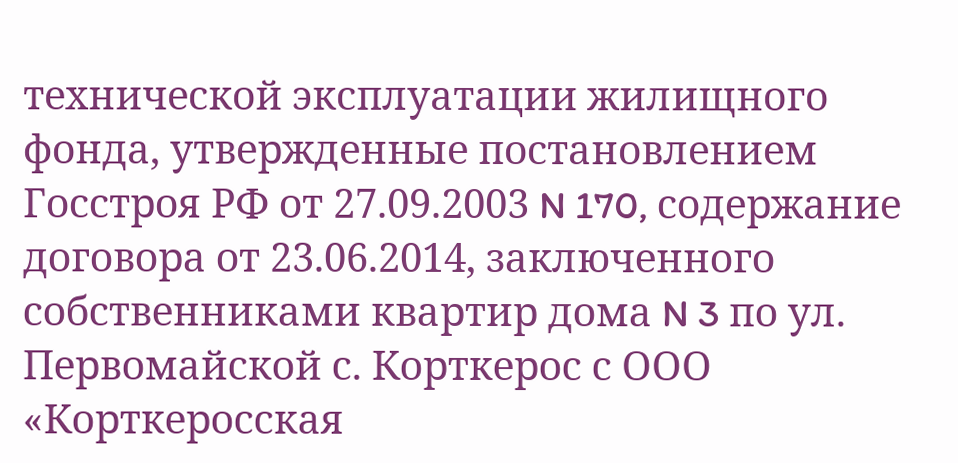технической эксплуатации жилищного фонда, утвержденные постановлением Госстроя РФ от 27.09.2003 N 170, содержание договора от 23.06.2014, заключенного собственниками квартир дома N 3 по ул. Первомайской с. Корткерос с ООО «Корткеросская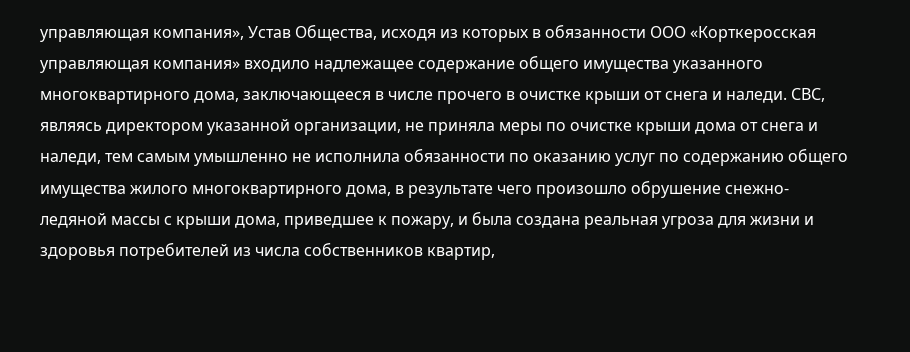управляющая компания», Устав Общества, исходя из которых в обязанности ООО «Корткеросская управляющая компания» входило надлежащее содержание общего имущества указанного многоквартирного дома, заключающееся в числе прочего в очистке крыши от снега и наледи. СВС, являясь директором указанной организации, не приняла меры по очистке крыши дома от снега и наледи, тем самым умышленно не исполнила обязанности по оказанию услуг по содержанию общего имущества жилого многоквартирного дома, в результате чего произошло обрушение снежно-ледяной массы с крыши дома, приведшее к пожару, и была создана реальная угроза для жизни и здоровья потребителей из числа собственников квартир,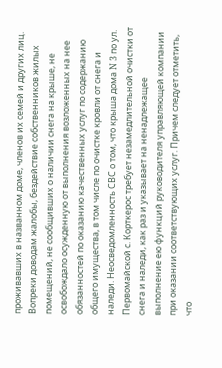проживавших в названном доме, членов их семей и других лиц. Вопреки доводам жалобы, бездействие собственников жилых помещений, не сообщивших о наличии снега на крыше, не освобождало осужденную от выполнения возложенных на нее обязанностей по оказанию качественных услуг по содержанию общего имущества, в том числе по очистке кровли от снега и наледи. Неосведомленность СВС о том, что крыша дома N 3 по ул. Первомайской с. Корткерос требует незамедлительной очистки от снега и наледи, как раз и указывает на ненадлежащее выполнение ею функций руководителя управляющей компании при оказании соответствующих услуг. Причем следует отметить, что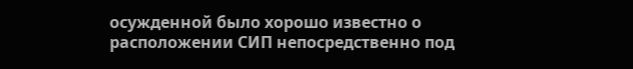осужденной было хорошо известно о расположении СИП непосредственно под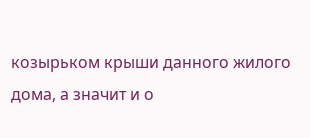козырьком крыши данного жилого дома, а значит и о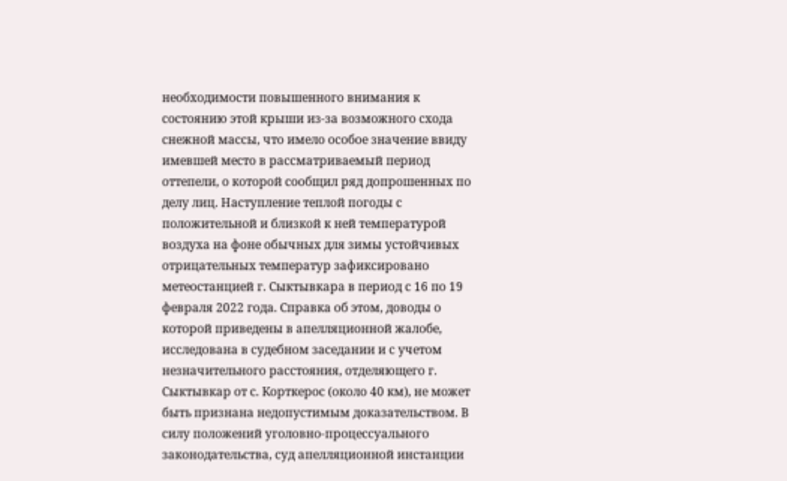необходимости повышенного внимания к состоянию этой крыши из-за возможного схода снежной массы, что имело особое значение ввиду имевшей место в рассматриваемый период оттепели, о которой сообщил ряд допрошенных по делу лиц. Наступление теплой погоды с положительной и близкой к ней температурой воздуха на фоне обычных для зимы устойчивых отрицательных температур зафиксировано метеостанцией г. Сыктывкара в период с 16 по 19 февраля 2022 года. Справка об этом, доводы о которой приведены в апелляционной жалобе, исследована в судебном заседании и с учетом незначительного расстояния, отделяющего г. Сыктывкар от с. Корткерос (около 40 км), не может быть признана недопустимым доказательством. В силу положений уголовно-процессуального законодательства, суд апелляционной инстанции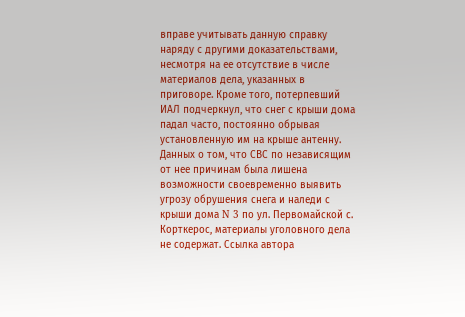вправе учитывать данную справку наряду с другими доказательствами, несмотря на ее отсутствие в числе материалов дела, указанных в приговоре. Кроме того, потерпевший ИАЛ подчеркнул, что снег с крыши дома падал часто, постоянно обрывая установленную им на крыше антенну. Данных о том, что СВС по независящим от нее причинам была лишена возможности своевременно выявить угрозу обрушения снега и наледи с крыши дома N 3 по ул. Первомайской с. Корткерос, материалы уголовного дела не содержат. Ссылка автора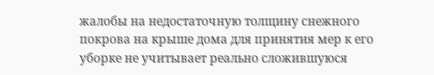жалобы на недостаточную толщину снежного покрова на крыше дома для принятия мер к его уборке не учитывает реально сложившуюся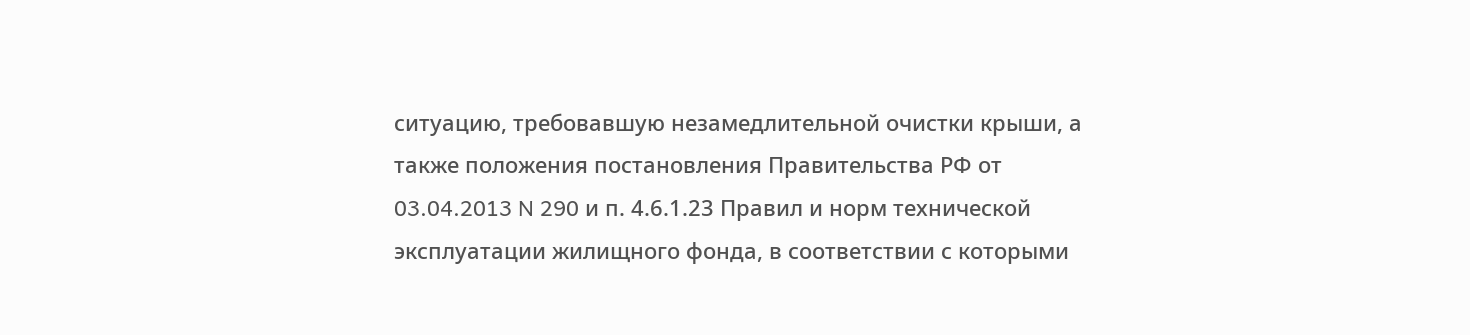ситуацию, требовавшую незамедлительной очистки крыши, а также положения постановления Правительства РФ от 03.04.2013 N 290 и п. 4.6.1.23 Правил и норм технической эксплуатации жилищного фонда, в соответствии с которыми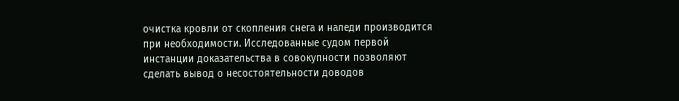очистка кровли от скопления снега и наледи производится при необходимости. Исследованные судом первой инстанции доказательства в совокупности позволяют сделать вывод о несостоятельности доводов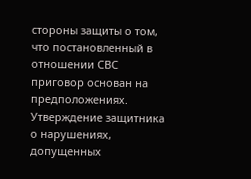стороны защиты о том, что постановленный в отношении СВС приговор основан на предположениях. Утверждение защитника о нарушениях, допущенных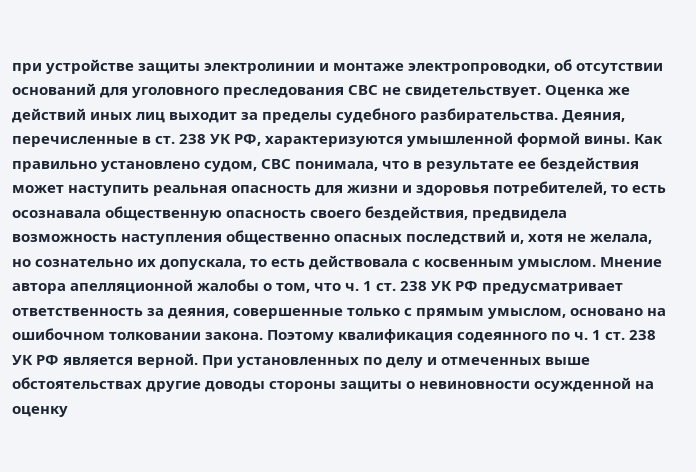при устройстве защиты электролинии и монтаже электропроводки, об отсутствии оснований для уголовного преследования СВС не свидетельствует. Оценка же действий иных лиц выходит за пределы судебного разбирательства. Деяния, перечисленные в ст. 238 УК РФ, характеризуются умышленной формой вины. Как правильно установлено судом, СВС понимала, что в результате ее бездействия может наступить реальная опасность для жизни и здоровья потребителей, то есть осознавала общественную опасность своего бездействия, предвидела возможность наступления общественно опасных последствий и, хотя не желала, но сознательно их допускала, то есть действовала с косвенным умыслом. Мнение автора апелляционной жалобы о том, что ч. 1 ст. 238 УК РФ предусматривает ответственность за деяния, совершенные только с прямым умыслом, основано на ошибочном толковании закона. Поэтому квалификация содеянного по ч. 1 ст. 238 УК РФ является верной. При установленных по делу и отмеченных выше обстоятельствах другие доводы стороны защиты о невиновности осужденной на оценку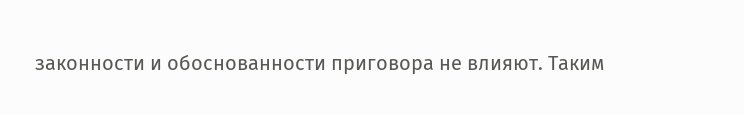законности и обоснованности приговора не влияют. Таким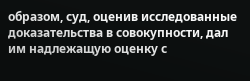образом, суд, оценив исследованные доказательства в совокупности, дал им надлежащую оценку с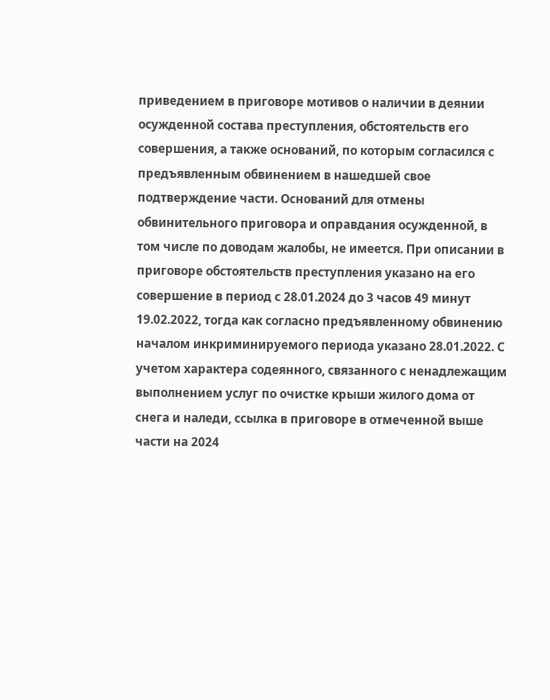приведением в приговоре мотивов о наличии в деянии осужденной состава преступления, обстоятельств его совершения, а также оснований, по которым согласился с предъявленным обвинением в нашедшей свое подтверждение части. Оснований для отмены обвинительного приговора и оправдания осужденной, в том числе по доводам жалобы, не имеется. При описании в приговоре обстоятельств преступления указано на его совершение в период с 28.01.2024 до 3 часов 49 минут 19.02.2022, тогда как согласно предъявленному обвинению началом инкриминируемого периода указано 28.01.2022. С учетом характера содеянного, связанного с ненадлежащим выполнением услуг по очистке крыши жилого дома от снега и наледи, ссылка в приговоре в отмеченной выше части на 2024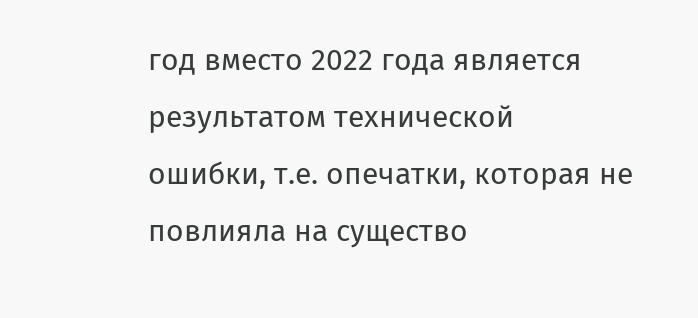год вместо 2022 года является результатом технической ошибки, т.е. опечатки, которая не повлияла на существо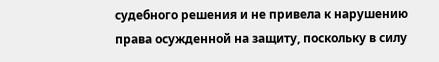судебного решения и не привела к нарушению права осужденной на защиту, поскольку в силу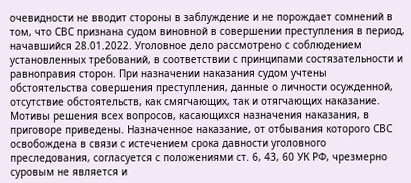очевидности не вводит стороны в заблуждение и не порождает сомнений в том, что СВС признана судом виновной в совершении преступления в период, начавшийся 28.01.2022. Уголовное дело рассмотрено с соблюдением установленных требований, в соответствии с принципами состязательности и равноправия сторон. При назначении наказания судом учтены обстоятельства совершения преступления, данные о личности осужденной, отсутствие обстоятельств, как смягчающих, так и отягчающих наказание. Мотивы решения всех вопросов, касающихся назначения наказания, в приговоре приведены. Назначенное наказание, от отбывания которого СВС освобождена в связи с истечением срока давности уголовного преследования, согласуется с положениями ст. 6, 43, 60 УК РФ, чрезмерно суровым не является и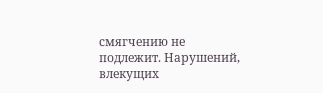смягчению не подлежит. Нарушений, влекущих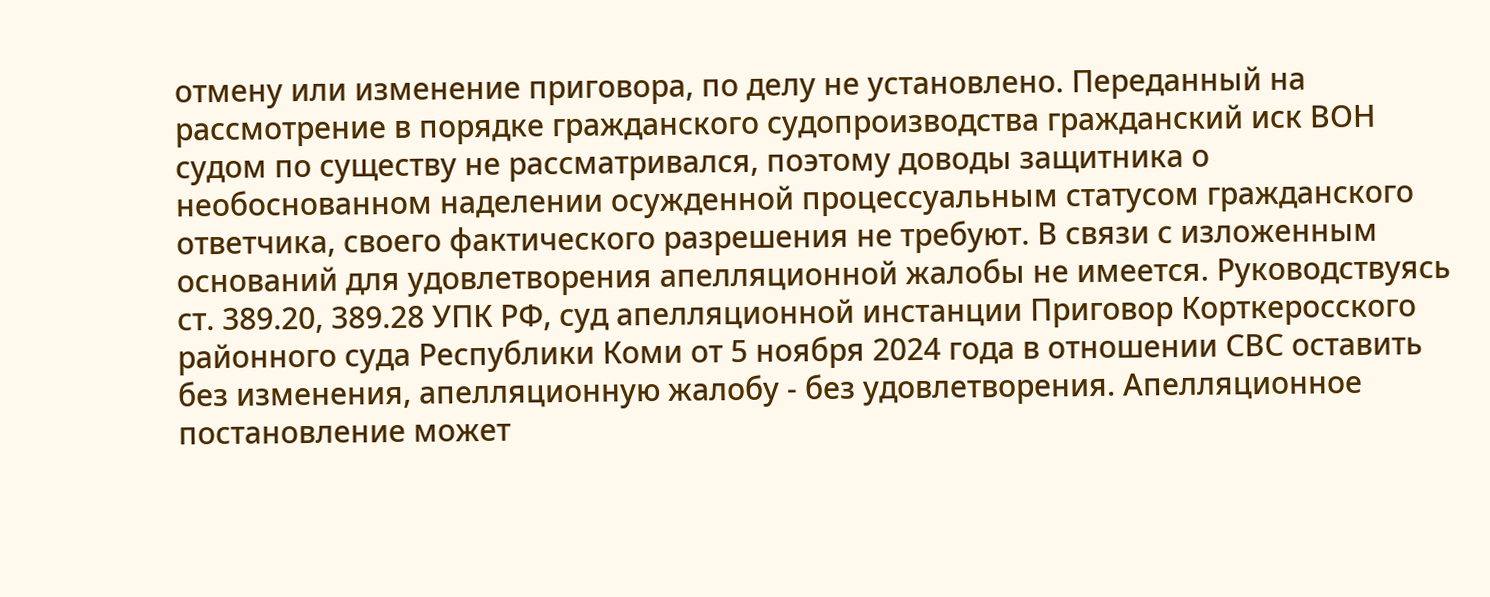отмену или изменение приговора, по делу не установлено. Переданный на рассмотрение в порядке гражданского судопроизводства гражданский иск ВОН судом по существу не рассматривался, поэтому доводы защитника о необоснованном наделении осужденной процессуальным статусом гражданского ответчика, своего фактического разрешения не требуют. В связи с изложенным оснований для удовлетворения апелляционной жалобы не имеется. Руководствуясь ст. 389.20, 389.28 УПК РФ, суд апелляционной инстанции Приговор Корткеросского районного суда Республики Коми от 5 ноября 2024 года в отношении СВС оставить без изменения, апелляционную жалобу - без удовлетворения. Апелляционное постановление может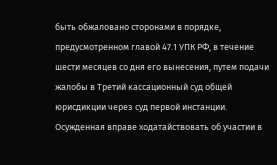быть обжаловано сторонами в порядке, предусмотренном главой 47.1 УПК РФ, в течение шести месяцев со дня его вынесения, путем подачи жалобы в Третий кассационный суд общей юрисдикции через суд первой инстанции. Осужденная вправе ходатайствовать об участии в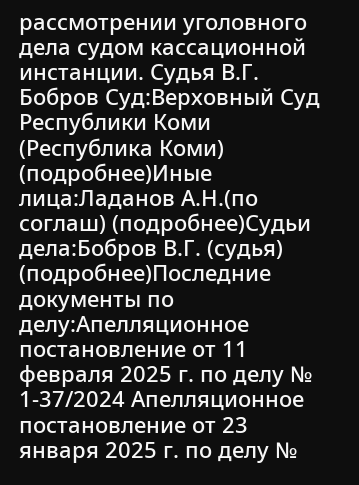рассмотрении уголовного дела судом кассационной инстанции. Судья В.Г. Бобров Суд:Верховный Суд Республики Коми (Республика Коми) (подробнее)Иные лица:Ладанов А.Н.(по соглаш) (подробнее)Судьи дела:Бобров В.Г. (судья) (подробнее)Последние документы по делу:Апелляционное постановление от 11 февраля 2025 г. по делу № 1-37/2024 Апелляционное постановление от 23 января 2025 г. по делу №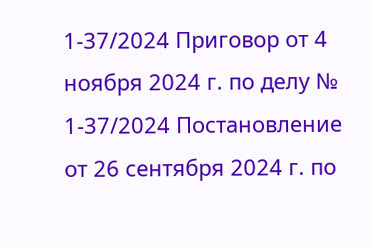1-37/2024 Приговор от 4 ноября 2024 г. по делу № 1-37/2024 Постановление от 26 сентября 2024 г. по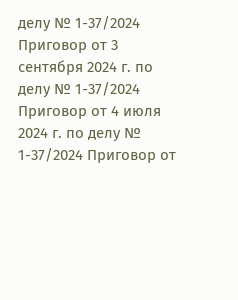делу № 1-37/2024 Приговор от 3 сентября 2024 г. по делу № 1-37/2024 Приговор от 4 июля 2024 г. по делу № 1-37/2024 Приговор от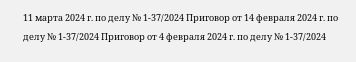11 марта 2024 г. по делу № 1-37/2024 Приговор от 14 февраля 2024 г. по делу № 1-37/2024 Приговор от 4 февраля 2024 г. по делу № 1-37/2024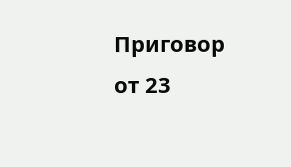Приговор от 23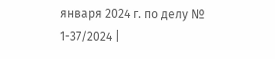января 2024 г. по делу № 1-37/2024 |